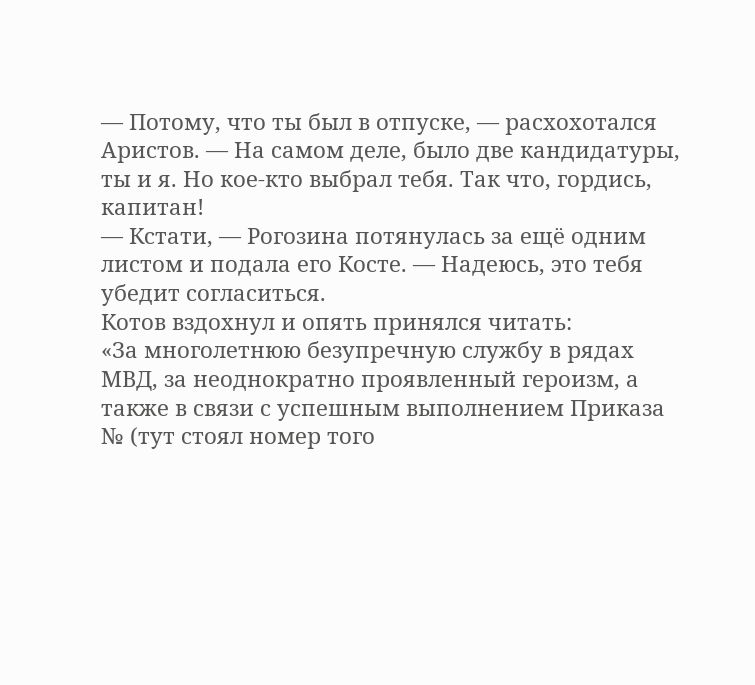— Потому, что ты был в отпуске, — расхохотался Аристов. — На самом деле, было две кандидатуры, ты и я. Но кое-кто выбрал тебя. Так что, гордись, капитан!
— Кстати, — Рогозина потянулась за ещё одним листом и подала его Косте. — Надеюсь, это тебя убедит согласиться.
Котов вздохнул и опять принялся читать:
«За многолетнюю безупречную службу в рядах МВД, за неоднократно проявленный героизм, а также в связи с успешным выполнением Приказа № (тут стоял номер того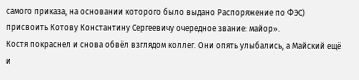самого приказа, на основании которого было выдано Распоряжение по ФЭС) присвоить Котову Константину Сергеевичу очередное звание: майор».
Костя покраснел и снова обвёл взглядом коллег. Они опять улыбались, а Майский ещё и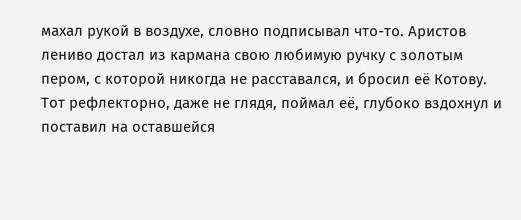махал рукой в воздухе, словно подписывал что-то. Аристов лениво достал из кармана свою любимую ручку с золотым пером, с которой никогда не расставался, и бросил её Котову. Тот рефлекторно, даже не глядя, поймал её, глубоко вздохнул и поставил на оставшейся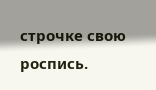строчке свою роспись.